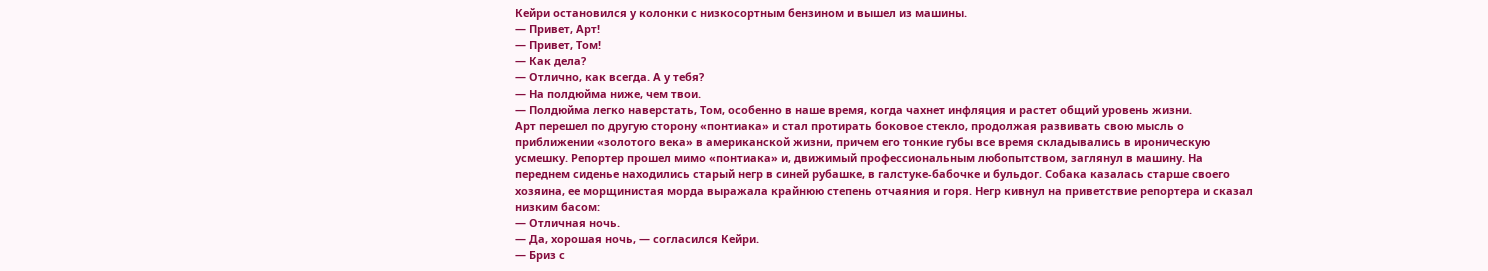Кейри остановился у колонки с низкосортным бензином и вышел из машины.
— Привет, Арт!
— Привет, Том!
— Как дела?
— Отлично, как всегда. А у тебя?
— На полдюйма ниже, чем твои.
— Полдюйма легко наверстать, Том, особенно в наше время, когда чахнет инфляция и растет общий уровень жизни.
Арт перешел по другую сторону «понтиака» и стал протирать боковое стекло, продолжая развивать свою мысль о приближении «золотого века» в американской жизни, причем его тонкие губы все время складывались в ироническую усмешку. Репортер прошел мимо «понтиака» и, движимый профессиональным любопытством, заглянул в машину. На переднем сиденье находились старый негр в синей рубашке, в галстуке-бабочке и бульдог. Собака казалась старше своего хозяина, ее морщинистая морда выражала крайнюю степень отчаяния и горя. Негр кивнул на приветствие репортера и сказал низким басом:
— Отличная ночь.
— Да, хорошая ночь, — согласился Кейри.
— Бриз с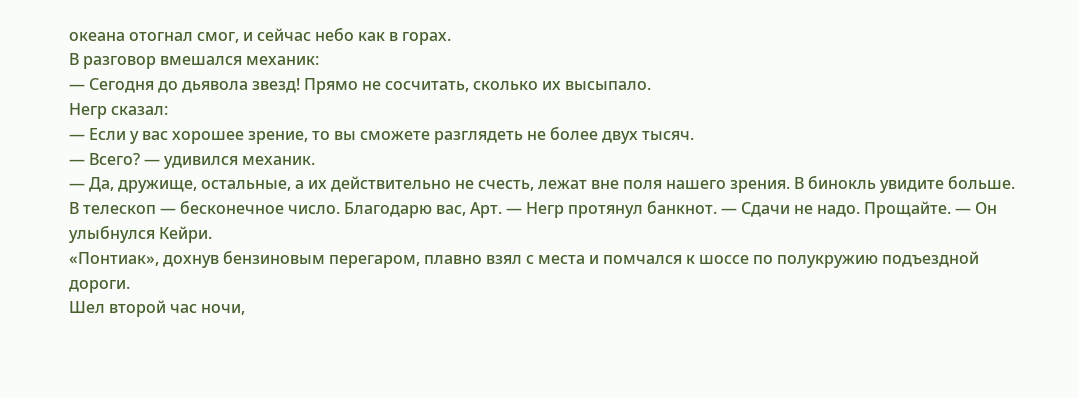океана отогнал смог, и сейчас небо как в горах.
В разговор вмешался механик:
— Сегодня до дьявола звезд! Прямо не сосчитать, сколько их высыпало.
Негр сказал:
— Если у вас хорошее зрение, то вы сможете разглядеть не более двух тысяч.
— Всего? — удивился механик.
— Да, дружище, остальные, а их действительно не счесть, лежат вне поля нашего зрения. В бинокль увидите больше. В телескоп — бесконечное число. Благодарю вас, Арт. — Негр протянул банкнот. — Сдачи не надо. Прощайте. — Он улыбнулся Кейри.
«Понтиак», дохнув бензиновым перегаром, плавно взял с места и помчался к шоссе по полукружию подъездной дороги.
Шел второй час ночи,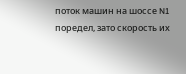поток машин на шоссе N1 поредел, зато скорость их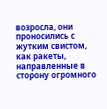возросла, они проносились с жутким свистом, как ракеты, направленные в сторону огромного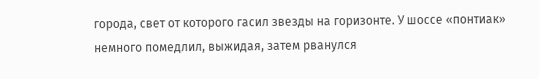города, свет от которого гасил звезды на горизонте. У шоссе «понтиак» немного помедлил, выжидая, затем рванулся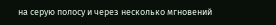на серую полосу и через несколько мгновений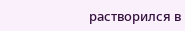растворился в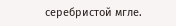серебристой мгле.